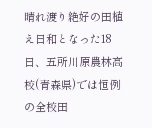晴れ渡り絶好の田植え日和となった18日、五所川原農林高校(青森県)では恒例の全校田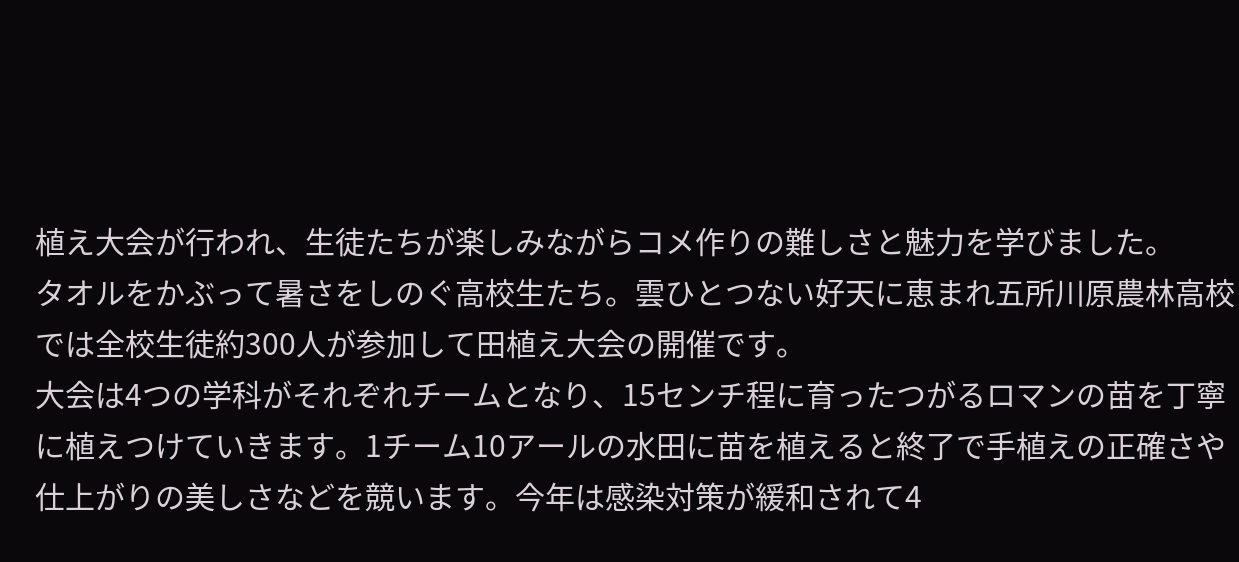植え大会が行われ、生徒たちが楽しみながらコメ作りの難しさと魅力を学びました。
タオルをかぶって暑さをしのぐ高校生たち。雲ひとつない好天に恵まれ五所川原農林高校では全校生徒約300人が参加して田植え大会の開催です。
大会は4つの学科がそれぞれチームとなり、15センチ程に育ったつがるロマンの苗を丁寧に植えつけていきます。1チーム10アールの水田に苗を植えると終了で手植えの正確さや仕上がりの美しさなどを競います。今年は感染対策が緩和されて4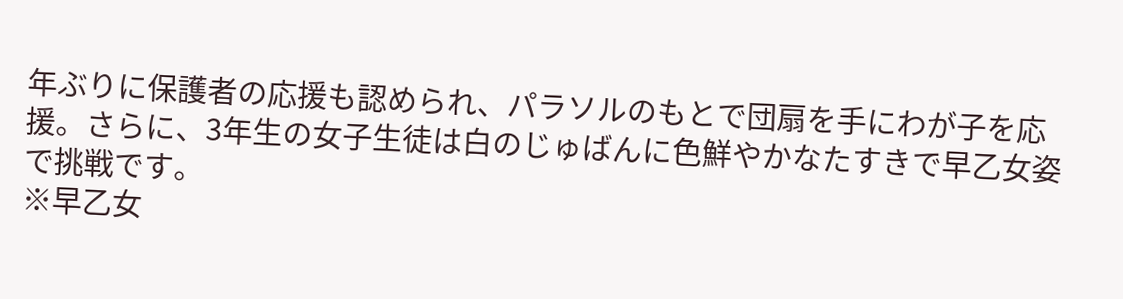年ぶりに保護者の応援も認められ、パラソルのもとで団扇を手にわが子を応援。さらに、3年生の女子生徒は白のじゅばんに色鮮やかなたすきで早乙女姿で挑戦です。
※早乙女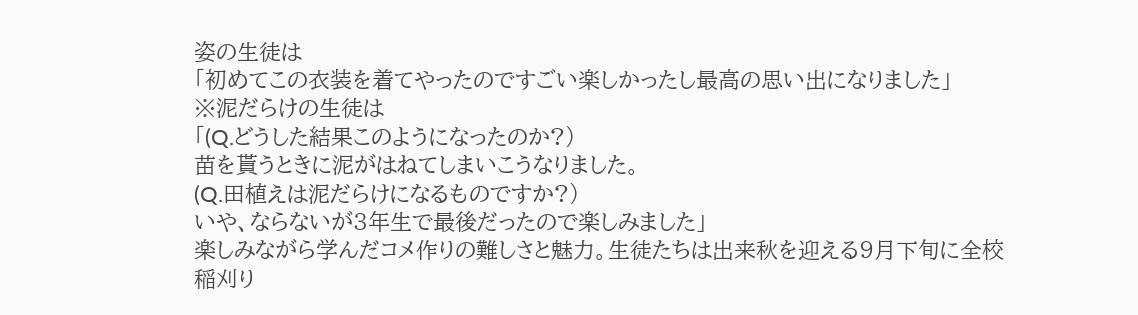姿の生徒は
「初めてこの衣装を着てやったのですごい楽しかったし最高の思い出になりました」
※泥だらけの生徒は
「(Q.どうした結果このようになったのか?)
苗を貰うときに泥がはねてしまいこうなりました。
(Q.田植えは泥だらけになるものですか?)
いや、ならないが3年生で最後だったので楽しみました」
楽しみながら学んだコメ作りの難しさと魅力。生徒たちは出来秋を迎える9月下旬に全校稲刈り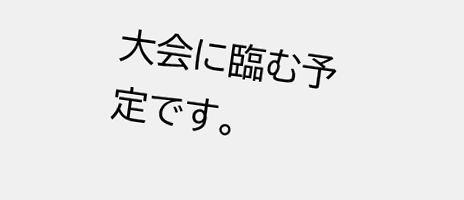大会に臨む予定です。